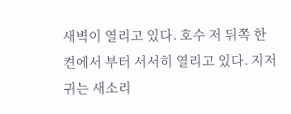새벽이 열리고 있다. 호수 저 뒤쪽 한 켠에서 부터 서서히 열리고 있다. 지저귀는 새소리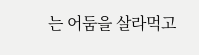는 어둠을 살라먹고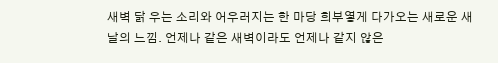새벽 닭 우는 소리와 어우러지는 한 마당 희부옇게 다가오는 새로운 새 날의 느낌. 언제나 같은 새벽이라도 언제나 같지 않은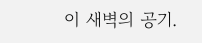이 새벽의 공기.